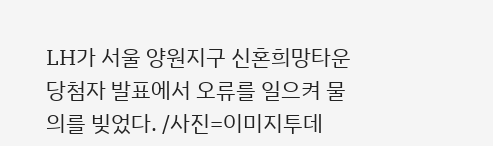LH가 서울 양원지구 신혼희망타운 당첨자 발표에서 오류를 일으켜 물의를 빚었다. /사진=이미지투데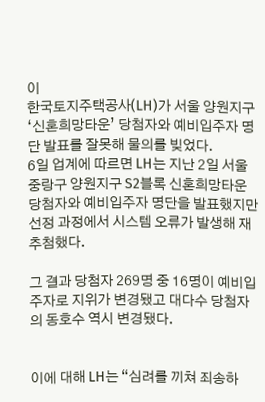이
한국토지주택공사(LH)가 서울 양원지구 ‘신혼희망타운’ 당첨자와 예비입주자 명단 발표를 잘못해 물의를 빚었다.
6일 업계에 따르면 LH는 지난 2일 서울 중랑구 양원지구 S2블록 신혼희망타운 당첨자와 예비입주자 명단을 발표했지만 선정 과정에서 시스템 오류가 발생해 재추첨했다.

그 결과 당첨자 269명 중 16명이 예비입주자로 지위가 변경됐고 대다수 당첨자의 동호수 역시 변경됐다.


이에 대해 LH는 “심려를 끼쳐 죄송하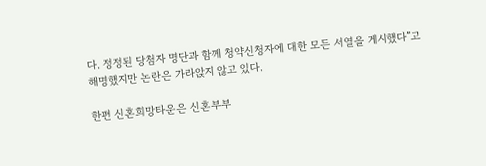다. 정정된 당첨자 명단과 함께 청약신청자에 대한 모든 서열을 게시했다”고 해명했지만 논란은 가라앉지 않고 있다.

한편 신혼희망타운은 신혼부부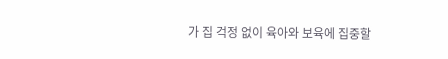가 집 걱정 없이 육아와 보육에 집중할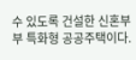수 있도록 건설한 신혼부부 특화형 공공주택이다.